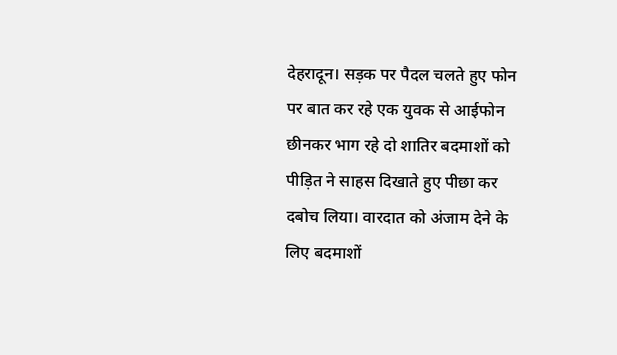देहरादून। सड़क पर पैदल चलते हुए फोन पर बात कर रहे एक युवक से आईफोन छीनकर भाग रहे दो शातिर बदमाशों को पीड़ित ने साहस दिखाते हुए पीछा कर दबोच लिया। वारदात को अंजाम देने के लिए बदमाशों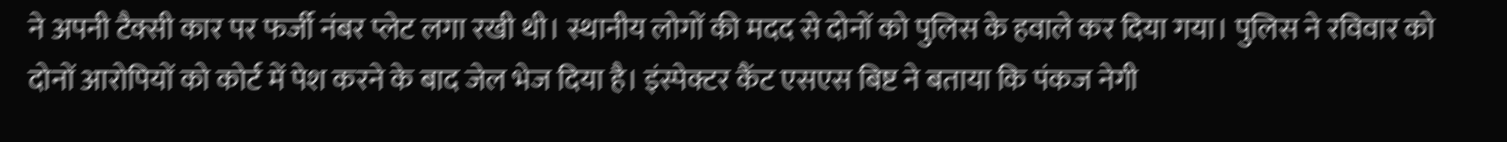ने अपनी टैक्सी कार पर फर्जी नंबर प्लेट लगा रखी थी। स्थानीय लोगों की मदद से दोनों को पुलिस के हवाले कर दिया गया। पुलिस ने रविवार को दोनों आरोपियों को कोर्ट में पेश करने के बाद जेल भेज दिया है। इंस्पेक्टर कैंट एसएस बिष्ट ने बताया कि पंकज नेगी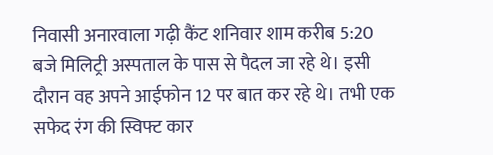निवासी अनारवाला गढ़ी कैंट शनिवार शाम करीब 5:20 बजे मिलिट्री अस्पताल के पास से पैदल जा रहे थे। इसी दौरान वह अपने आईफोन 12 पर बात कर रहे थे। तभी एक सफेद रंग की स्विफ्ट कार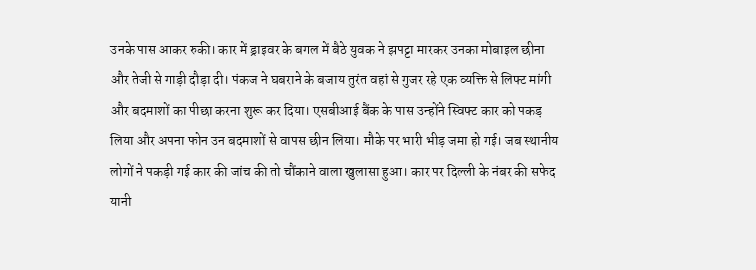उनके पास आकर रुकी। कार में ड्राइवर के बगल में बैठे युवक ने झपट्टा मारकर उनका मोबाइल छीना और तेजी से गाड़ी दौड़ा दी। पंकज ने घबराने के बजाय तुरंत वहां से गुजर रहे एक व्यक्ति से लिफ्ट मांगी और बदमाशों का पीछा करना शुरू कर दिया। एसबीआई बैंक के पास उन्होंने स्विफ्ट कार को पकड़ लिया और अपना फोन उन बदमाशों से वापस छीन लिया। मौके पर भारी भीड़ जमा हो गई। जब स्थानीय लोगों ने पकड़ी गई कार की जांच की तो चौंकाने वाला खुलासा हुआ। कार पर दिल्ली के नंबर की सफेद यानी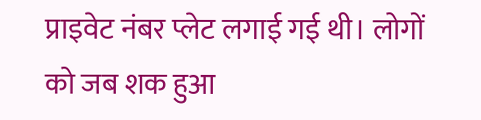प्राइवेट नंबर प्लेट लगाई गई थी। लोगों को जब शक हुआ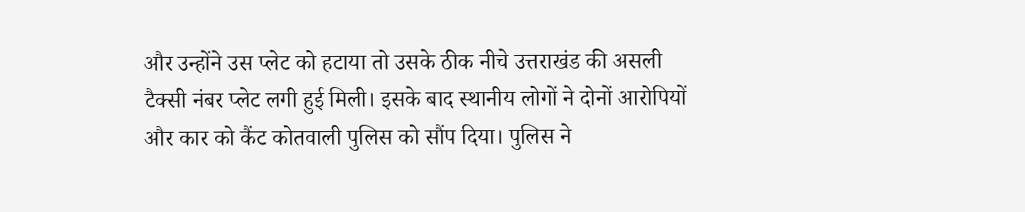और उन्होंने उस प्लेट को हटाया तो उसके ठीक नीचे उत्तराखंड की असली टैक्सी नंबर प्लेट लगी हुई मिली। इसके बाद स्थानीय लोगों ने दोनों आरोपियों और कार को कैंट कोतवाली पुलिस को सौंप दिया। पुलिस ने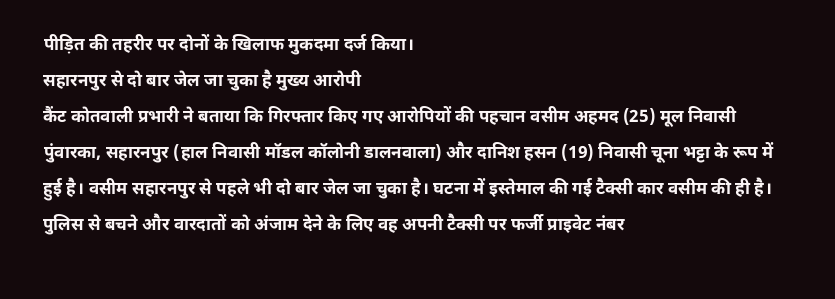पीड़ित की तहरीर पर दोनों के खिलाफ मुकदमा दर्ज किया।
सहारनपुर से दो बार जेल जा चुका है मुख्य आरोपी
कैंट कोतवाली प्रभारी ने बताया कि गिरफ्तार किए गए आरोपियों की पहचान वसीम अहमद (25) मूल निवासी पुंवारका, सहारनपुर (हाल निवासी मॉडल कॉलोनी डालनवाला) और दानिश हसन (19) निवासी चूना भट्टा के रूप में हुई है। वसीम सहारनपुर से पहले भी दो बार जेल जा चुका है। घटना में इस्तेमाल की गई टैक्सी कार वसीम की ही है। पुलिस से बचने और वारदातों को अंजाम देने के लिए वह अपनी टैक्सी पर फर्जी प्राइवेट नंबर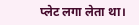प्लेट लगा लेता था।